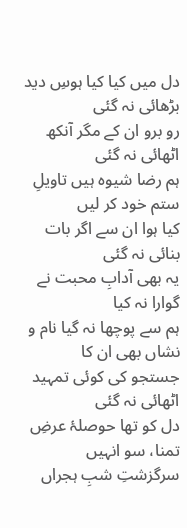دل میں کیا کیا ہوسِ دید بڑھائی نہ گئی
رو برو ان کے مگر آنکھ اٹھائی نہ گئی
ہم رضا شیوہ ہیں تاویلِ ستم خود کر لیں
کیا ہوا ان سے اگر بات بنائی نہ گئی
یہ بھی آدابِ محبت نے گوارا نہ کیا
ہم سے پوچھا نہ گیا نام و نشاں بھی ان کا
جستجو کی کوئی تمہید اٹھائی نہ گئی
دل کو تھا حوصلۂ عرضِ تمنا، سو انہیں
سرگزشتِ شبِ ہجراں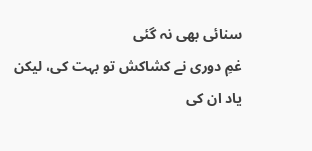سنائی بھی نہ گئی
غمِ دوری نے کشاکش تو بہت کی، لیکن
یاد ان کی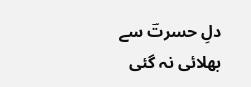دلِ حسرتؔ سے بھلائی نہ گئی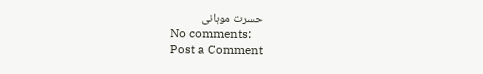حسرت موہانی
No comments:
Post a Comment